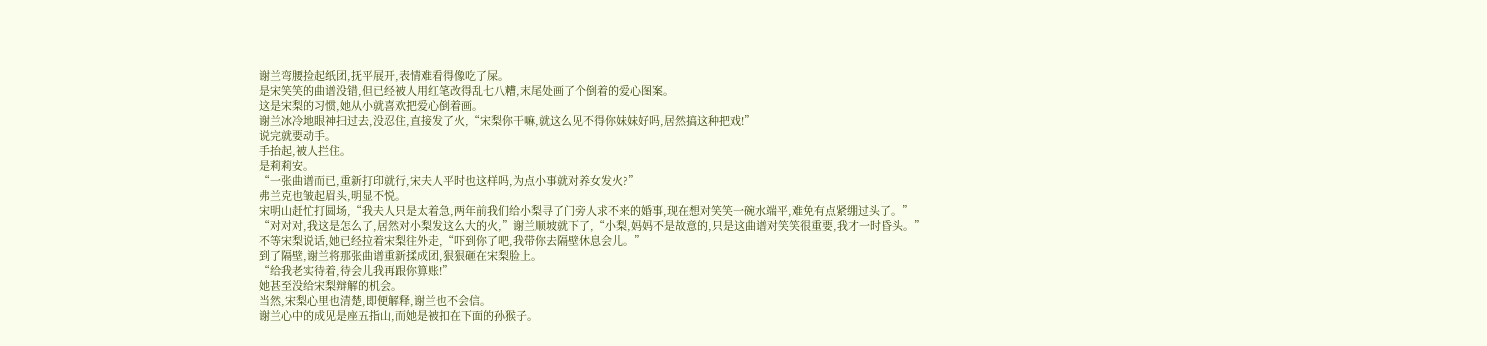谢兰弯腰捡起纸团,抚平展开,表情难看得像吃了屎。
是宋笑笑的曲谱没错,但已经被人用红笔改得乱七八糟,末尾处画了个倒着的爱心图案。
这是宋梨的习惯,她从小就喜欢把爱心倒着画。
谢兰冰冷地眼神扫过去,没忍住,直接发了火,“宋梨你干嘛,就这么见不得你妹妹好吗,居然搞这种把戏!”
说完就要动手。
手抬起,被人拦住。
是莉莉安。
“一张曲谱而已,重新打印就行,宋夫人平时也这样吗,为点小事就对养女发火?”
弗兰克也皱起眉头,明显不悦。
宋明山赶忙打圆场,“我夫人只是太着急,两年前我们给小梨寻了门旁人求不来的婚事,现在想对笑笑一碗水端平,难免有点紧绷过头了。”
“对对对,我这是怎么了,居然对小梨发这么大的火,”谢兰顺坡就下了,“小梨,妈妈不是故意的,只是这曲谱对笑笑很重要,我才一时昏头。”
不等宋梨说话,她已经拉着宋梨往外走,“吓到你了吧,我带你去隔壁休息会儿。”
到了隔壁,谢兰将那张曲谱重新揉成团,狠狠砸在宋梨脸上。
“给我老实待着,待会儿我再跟你算账!”
她甚至没给宋梨辩解的机会。
当然,宋梨心里也清楚,即便解释,谢兰也不会信。
谢兰心中的成见是座五指山,而她是被扣在下面的孙猴子。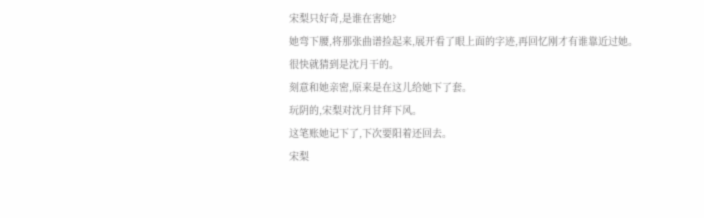宋梨只好奇,是谁在害她?
她弯下腰,将那张曲谱捡起来,展开看了眼上面的字迹,再回忆刚才有谁靠近过她。
很快就猜到是沈月干的。
刻意和她亲密,原来是在这儿给她下了套。
玩阴的,宋梨对沈月甘拜下风。
这笔账她记下了,下次要阳着还回去。
宋梨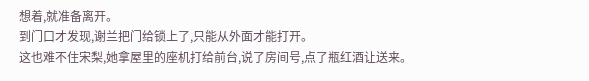想着,就准备离开。
到门口才发现,谢兰把门给锁上了,只能从外面才能打开。
这也难不住宋梨,她拿屋里的座机打给前台,说了房间号,点了瓶红酒让送来。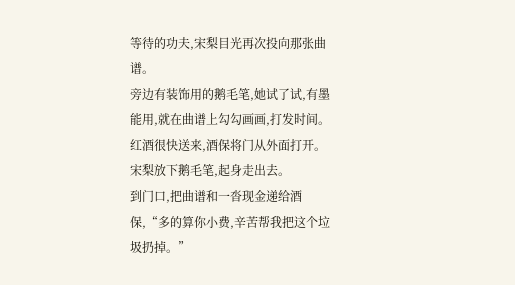等待的功夫,宋梨目光再次投向那张曲谱。
旁边有装饰用的鹅毛笔,她试了试,有墨能用,就在曲谱上勾勾画画,打发时间。
红酒很快送来,酒保将门从外面打开。
宋梨放下鹅毛笔,起身走出去。
到门口,把曲谱和一沓现金递给酒保,“多的算你小费,辛苦帮我把这个垃圾扔掉。”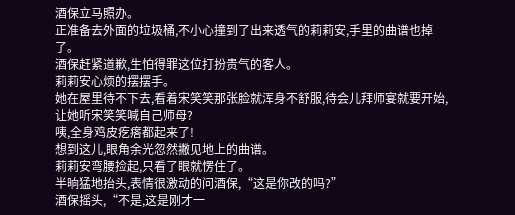酒保立马照办。
正准备去外面的垃圾桶,不小心撞到了出来透气的莉莉安,手里的曲谱也掉了。
酒保赶紧道歉,生怕得罪这位打扮贵气的客人。
莉莉安心烦的摆摆手。
她在屋里待不下去,看着宋笑笑那张脸就浑身不舒服,待会儿拜师宴就要开始,让她听宋笑笑喊自己师母?
咦,全身鸡皮疙瘩都起来了!
想到这儿,眼角余光忽然撇见地上的曲谱。
莉莉安弯腰捡起,只看了眼就愣住了。
半晌猛地抬头,表情很激动的问酒保,“这是你改的吗?”
酒保摇头,“不是,这是刚才一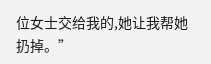位女士交给我的,她让我帮她扔掉。”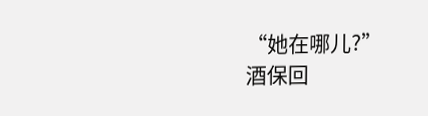“她在哪儿?”
酒保回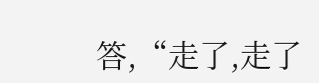答,“走了,走了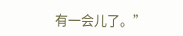有一会儿了。”